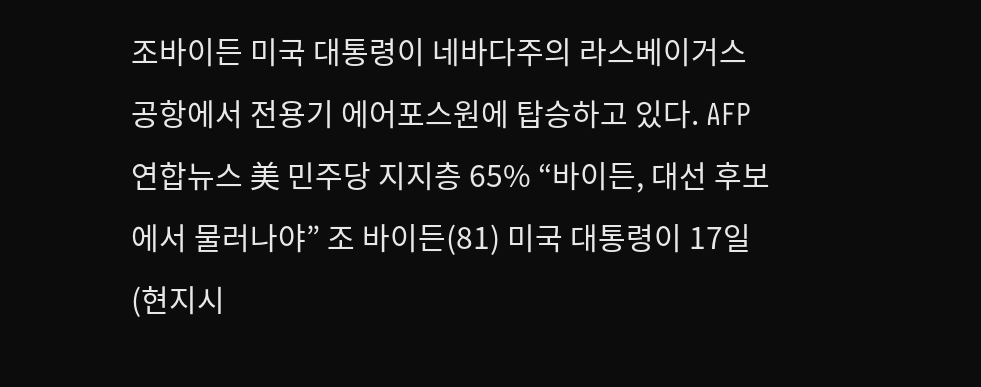조바이든 미국 대통령이 네바다주의 라스베이거스 공항에서 전용기 에어포스원에 탑승하고 있다. AFP 연합뉴스 美 민주당 지지층 65% “바이든, 대선 후보에서 물러나야” 조 바이든(81) 미국 대통령이 17일(현지시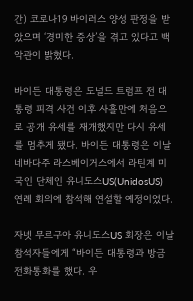간) 코로나19 바이러스 양성 판정을 받았으며 ‘경미한 증상’을 겪고 있다고 백악관이 밝혔다.

바이든 대통령은 도널드 트럼프 전 대통령 피격 사건 이후 사흘만에 처음으로 공개 유세를 재개했지만 다시 유세를 멈추게 됐다. 바이든 대통령은 이날 네바다주 라스베이거스에서 라틴계 미국인 단체인 유니도스US(UnidosUS) 연례 회의에 참석해 연설할 예정이었다.

자넷 무르구아 유니도스US 회장은 이날 참석자들에게 “바이든 대통령과 방금 전화통화를 했다. 우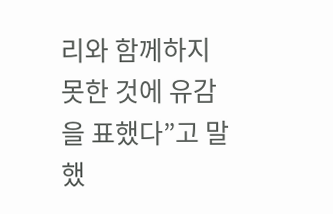리와 함께하지 못한 것에 유감을 표했다”고 말했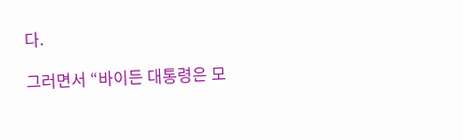다.

그러면서 “바이든 대통령은 모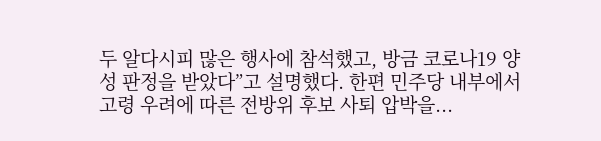두 알다시피 많은 행사에 참석했고, 방금 코로나19 양성 판정을 받았다”고 설명했다. 한편 민주당 내부에서 고령 우려에 따른 전방위 후보 사퇴 압박을...